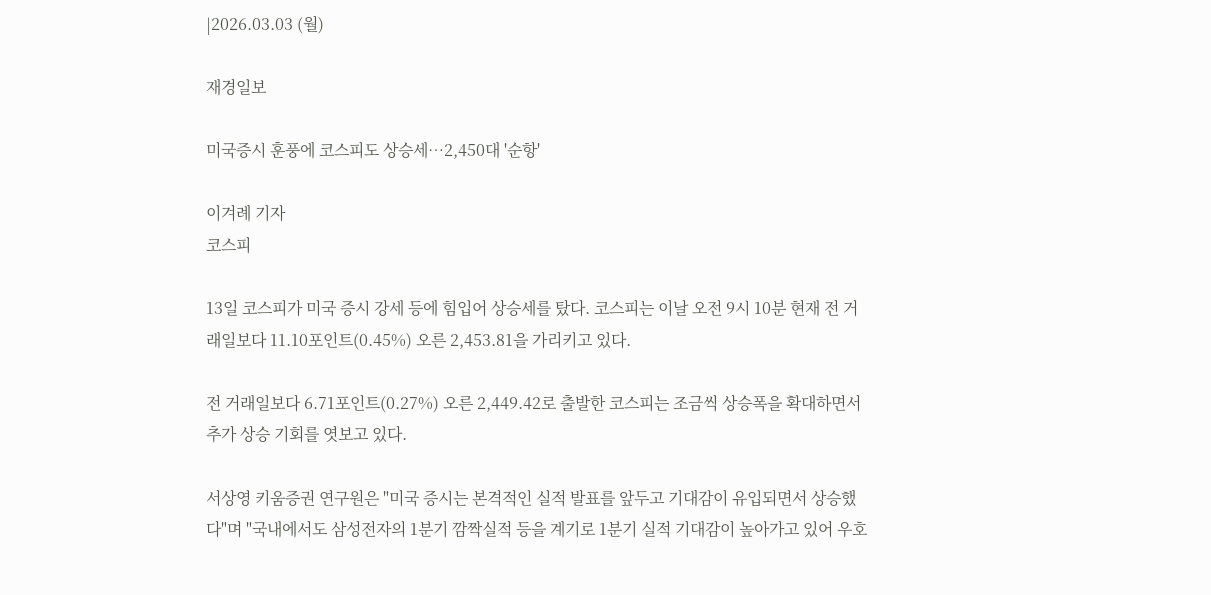|2026.03.03 (월)

재경일보

미국증시 훈풍에 코스피도 상승세…2,450대 '순항'

이겨례 기자
코스피

13일 코스피가 미국 증시 강세 등에 힘입어 상승세를 탔다. 코스피는 이날 오전 9시 10분 현재 전 거래일보다 11.10포인트(0.45%) 오른 2,453.81을 가리키고 있다.

전 거래일보다 6.71포인트(0.27%) 오른 2,449.42로 출발한 코스피는 조금씩 상승폭을 확대하면서 추가 상승 기회를 엿보고 있다.

서상영 키움증권 연구원은 "미국 증시는 본격적인 실적 발표를 앞두고 기대감이 유입되면서 상승했다"며 "국내에서도 삼성전자의 1분기 깜짝실적 등을 계기로 1분기 실적 기대감이 높아가고 있어 우호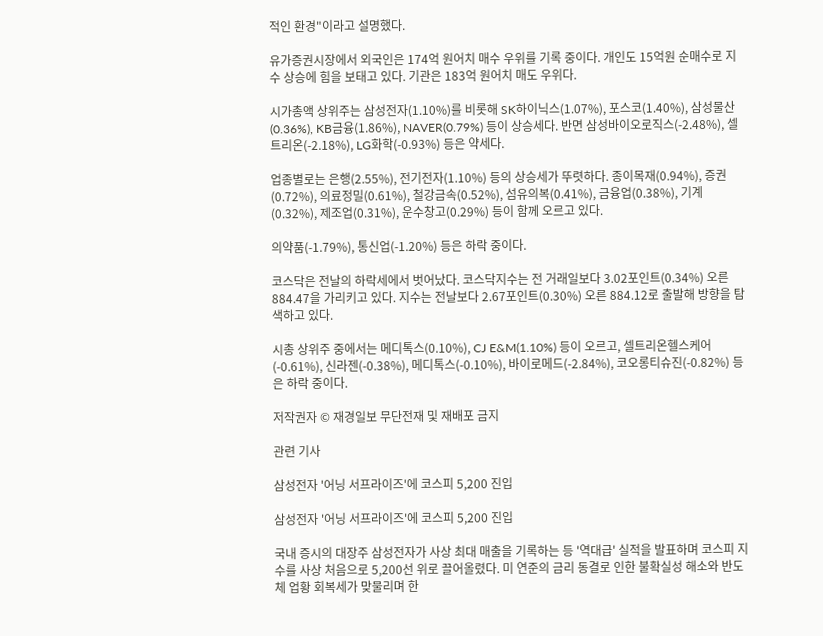적인 환경"이라고 설명했다.

유가증권시장에서 외국인은 174억 원어치 매수 우위를 기록 중이다. 개인도 15억원 순매수로 지수 상승에 힘을 보태고 있다. 기관은 183억 원어치 매도 우위다.

시가총액 상위주는 삼성전자(1.10%)를 비롯해 SK하이닉스(1.07%), 포스코(1.40%), 삼성물산(0.36%), KB금융(1.86%), NAVER(0.79%) 등이 상승세다. 반면 삼성바이오로직스(-2.48%), 셀트리온(-2.18%), LG화학(-0.93%) 등은 약세다.

업종별로는 은행(2.55%), 전기전자(1.10%) 등의 상승세가 뚜렷하다. 종이목재(0.94%), 증권(0.72%), 의료정밀(0.61%), 철강금속(0.52%), 섬유의복(0.41%), 금융업(0.38%), 기계(0.32%), 제조업(0.31%), 운수창고(0.29%) 등이 함께 오르고 있다.

의약품(-1.79%), 통신업(-1.20%) 등은 하락 중이다.

코스닥은 전날의 하락세에서 벗어났다. 코스닥지수는 전 거래일보다 3.02포인트(0.34%) 오른 884.47을 가리키고 있다. 지수는 전날보다 2.67포인트(0.30%) 오른 884.12로 출발해 방향을 탐색하고 있다.

시총 상위주 중에서는 메디톡스(0.10%), CJ E&M(1.10%) 등이 오르고, 셀트리온헬스케어(-0.61%), 신라젠(-0.38%), 메디톡스(-0.10%), 바이로메드(-2.84%), 코오롱티슈진(-0.82%) 등은 하락 중이다.

저작권자 © 재경일보 무단전재 및 재배포 금지

관련 기사

삼성전자 '어닝 서프라이즈'에 코스피 5,200 진입

삼성전자 '어닝 서프라이즈'에 코스피 5,200 진입

국내 증시의 대장주 삼성전자가 사상 최대 매출을 기록하는 등 '역대급' 실적을 발표하며 코스피 지수를 사상 처음으로 5,200선 위로 끌어올렸다. 미 연준의 금리 동결로 인한 불확실성 해소와 반도체 업황 회복세가 맞물리며 한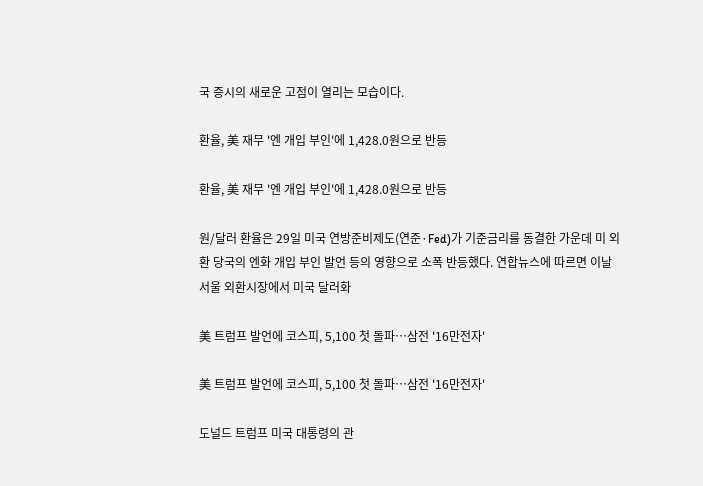국 증시의 새로운 고점이 열리는 모습이다.

환율, 美 재무 '엔 개입 부인'에 1,428.0원으로 반등

환율, 美 재무 '엔 개입 부인'에 1,428.0원으로 반등

원/달러 환율은 29일 미국 연방준비제도(연준·Fed)가 기준금리를 동결한 가운데 미 외환 당국의 엔화 개입 부인 발언 등의 영향으로 소폭 반등했다. 연합뉴스에 따르면 이날 서울 외환시장에서 미국 달러화

美 트럼프 발언에 코스피, 5,100 첫 돌파…삼전 '16만전자'

美 트럼프 발언에 코스피, 5,100 첫 돌파…삼전 '16만전자'

도널드 트럼프 미국 대통령의 관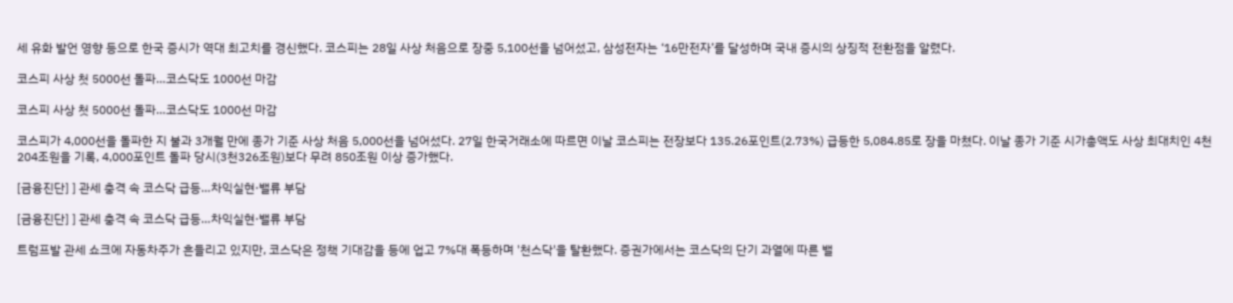세 유화 발언 영향 등으로 한국 증시가 역대 최고치를 경신했다. 코스피는 28일 사상 처음으로 장중 5,100선을 넘어섰고, 삼성전자는 ‘16만전자’를 달성하며 국내 증시의 상징적 전환점을 알렸다.

코스피 사상 첫 5000선 돌파…코스닥도 1000선 마감

코스피 사상 첫 5000선 돌파…코스닥도 1000선 마감

코스피가 4,000선을 돌파한 지 불과 3개월 만에 종가 기준 사상 처음 5,000선을 넘어섰다. 27일 한국거래소에 따르면 이날 코스피는 전장보다 135.26포인트(2.73%) 급등한 5,084.85로 장을 마쳤다. 이날 종가 기준 시가총액도 사상 최대치인 4천204조원을 기록, 4,000포인트 돌파 당시(3천326조원)보다 무려 850조원 이상 증가했다.

[금융진단] ] 관세 충격 속 코스닥 급등…차익실현·밸류 부담

[금융진단] ] 관세 충격 속 코스닥 급등…차익실현·밸류 부담

트럼프발 관세 쇼크에 자동차주가 흔들리고 있지만, 코스닥은 정책 기대감을 등에 업고 7%대 폭등하며 '천스닥'을 탈환했다. 증권가에서는 코스닥의 단기 과열에 따른 밸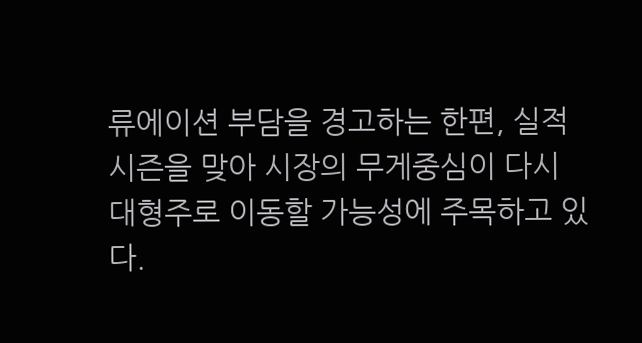류에이션 부담을 경고하는 한편, 실적 시즌을 맞아 시장의 무게중심이 다시 대형주로 이동할 가능성에 주목하고 있다.